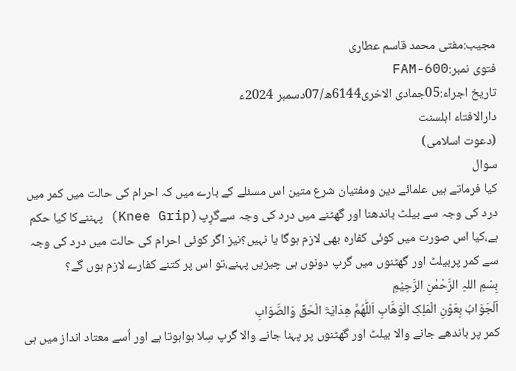مجیب:مفتی محمد قاسم عطاری
فتوی نمبر:FAM-600
تاریخ اجراء:05جمادی الاخری6144ھ/07دسمبر 2024ء
دارالافتاء اہلسنت
(دعوت اسلامی)
سوال
کیا فرماتے ہیں علمائے دین ومفتیان شرع متین اس مسئلے کے بارے میں کہ احرام کی حالت میں کمر میں درد کی وجہ سے بیلٹ باندھنا اور گھٹنے میں درد کی وجہ سےگرِپ(Knee Grip) پہننےکا کیا حکم ہے،کیا اس صورت میں کوئی کفارہ بھی لازم ہوگا یا نہیں؟نیز اگر کوئی احرام کی حالت میں درد کی وجہ سے کمر پربیلٹ اور گھٹنوں میں گرپ دونوں ہی چیزیں پہنے،تو اس پر کتنے کفارے لازم ہوں گے؟
بِسْمِ اللہِ الرَّحْمٰنِ الرَّحِيْمِ
اَلْجَوَابُ بِعَوْنِ الْمَلِکِ الْوَھَّابِ اَللّٰھُمَّ ھِدَایَۃَ الْحَقِّ وَالصَّوَابِ
کمر پر باندھے جانے والا بیلٹ اور گھٹنوں پر پہنا جانے والا گرپ سِلا ہواہوتا ہے اور اُسے معتاد انداز میں ہی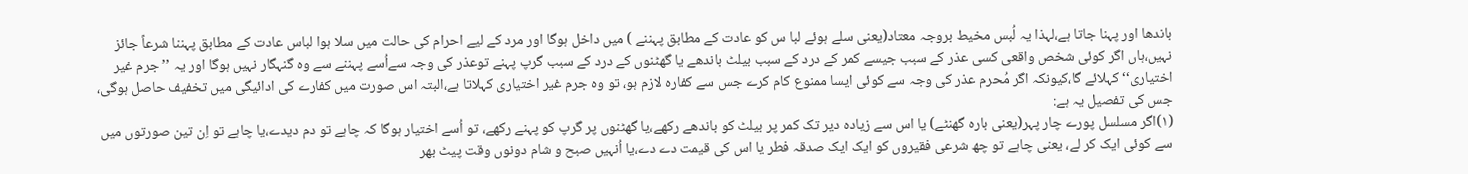باندھا اور پہنا جاتا ہے،لہذا یہ لُبس مخیط بروجہ معتاد(یعنی سلے ہوئے لبا س کو عادت کے مطابق پہننے ) میں داخل ہوگا اور مرد کے لیے احرام کی حالت میں سلا ہوا لباس عادت کے مطابق پہننا شرعاً جائز نہیں،ہاں اگر کوئی شخص واقعی کسی عذر کے سبب جیسے کمر کے درد کے سبب بیلٹ باندھے یا گھٹنوں کے درد کے سبب گرپ پہنے توعذر کی وجہ سےاُسے پہننے سے وہ گنہگار نہیں ہوگا اور یہ ’’جرم غیر اختیاری‘‘ کہلائے گا،کیونکہ اگر مُحرم عذر کی وجہ سے کوئی ایسا ممنوع کام کرے جس سے کفارہ لازم ہو، تو وہ جرم غیر اختیاری کہلاتا ہے،البتہ اس صورت میں کفارے کی ادائیگی میں تخفیف حاصل ہوگی، جس کی تفصیل یہ ہے:
(۱)اگر مسلسل پورے چار پہر(یعنی بارہ گھنٹے) یا اس سے زیادہ دیر تک کمر پر بیلٹ کو باندھے رکھے،یا گھٹنوں پر گرپ کو پہنے رکھے، تو اُسے اختیار ہوگا کہ چاہے تو دم دیدے،یا چاہے تو اِن تین صورتوں میں سے کوئی ایک کر لے، یعنی چاہے تو چھ شرعی فقیروں کو ایک ایک صدقہ فطر یا اس کی قیمت دے دے،یا اُنہیں صبح و شام دونوں وقت پیٹ بھر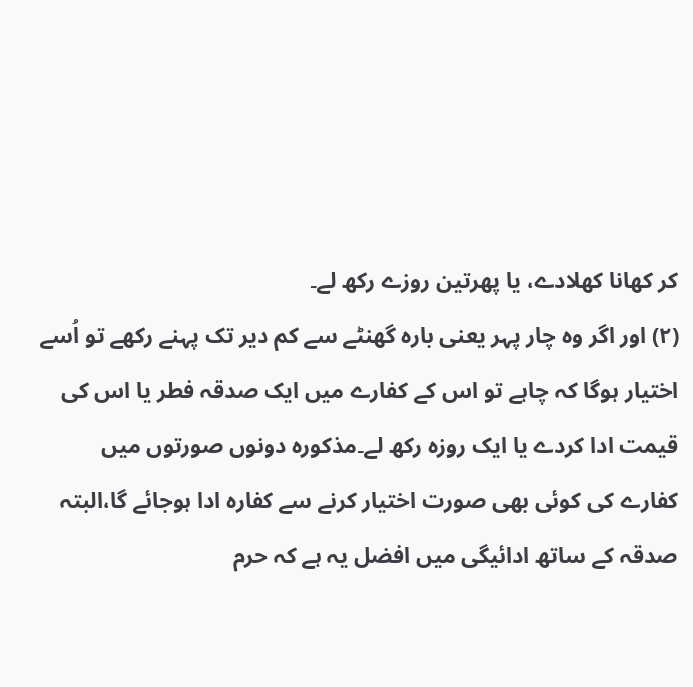کر کھانا کھلادے، یا پھرتین روزے رکھ لے۔
(۲) اور اگر وہ چار پہر یعنی بارہ گھنٹے سے کم دیر تک پہنے رکھے تو اُسے اختیار ہوگا کہ چاہے تو اس کے کفارے میں ایک صدقہ فطر یا اس کی قیمت ادا کردے یا ایک روزہ رکھ لے۔مذکورہ دونوں صورتوں میں کفارے کی کوئی بھی صورت اختیار کرنے سے کفارہ ادا ہوجائے گا،البتہ صدقہ کے ساتھ ادائیگی میں افضل یہ ہے کہ حرم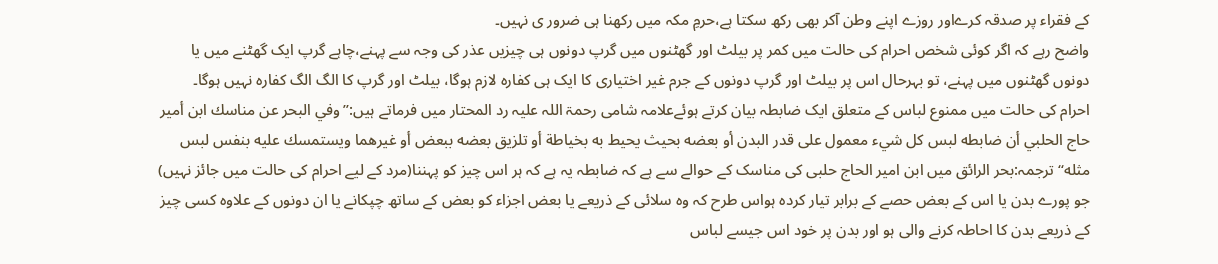کے فقراء پر صدقہ کرےاور روزے اپنے وطن آکر بھی رکھ سکتا ہے،حرمِ مکہ میں رکھنا ہی ضرور ی نہیں۔
واضح رہے کہ اگر کوئی شخص احرام کی حالت میں کمر پر بیلٹ اور گھٹنوں میں گرپ دونوں ہی چیزیں عذر کی وجہ سے پہنے،چاہے گرپ ایک گھٹنے میں یا دونوں گھٹنوں میں پہنے، تو بہرحال اس پر بیلٹ اور گرپ دونوں کے جرم غیر اختیاری کا ایک ہی کفارہ لازم ہوگا، بیلٹ اور گرپ کا الگ الگ کفارہ نہیں ہوگا۔
احرام کی حالت میں ممنوع لباس کے متعلق ایک ضابطہ بیان کرتے ہوئےعلامہ شامی رحمۃ اللہ علیہ رد المحتار میں فرماتے ہیں:’’وفي البحر عن مناسك ابن أمير حاج الحلبي أن ضابطه لبس كل شيء معمول على قدر البدن أو بعضه بحيث يحيط به بخياطة أو تلزيق بعضه ببعض أو غيرهما ويستمسك عليه بنفس لبس مثله‘‘ ترجمہ:بحر الرائق میں ابن امیر الحاج حلبی کی مناسک کے حوالے سے ہے کہ ضابطہ یہ ہے کہ ہر اس چیز کو پہننا(مرد کے لیے احرام کی حالت میں جائز نہیں) جو پورے بدن یا اس کے بعض حصے کے برابر تیار کردہ ہواس طرح کہ وہ سلائی کے ذریعے یا بعض اجزاء کو بعض کے ساتھ چپکانے یا ان دونوں کے علاوہ کسی چیز کے ذریعے بدن کا احاطہ کرنے والی ہو اور بدن پر خود اس جیسے لباس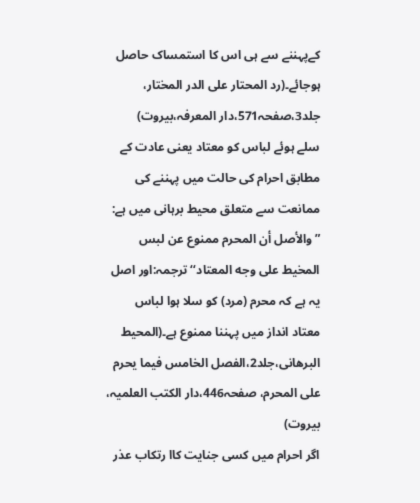کےپہننے سے ہی اس کا استمساک حاصل ہوجائے۔(رد المحتار علی الدر المختار، جلد3،صفحہ571،دار المعرفہ،بیروت)
سلے ہوئے لباس کو معتاد یعنی عادت کے مطابق احرام کی حالت میں پہننے کی ممانعت سے متعلق محیط برہانی میں ہے: ”والأصل أن المحرم ممنوع عن لبس المخيط على وجه المعتاد‘‘ترجمہ:اور اصل یہ ہے کہ محرم (مرد) کو سلا ہوا لباس معتاد انداز میں پہننا ممنوع ہے۔(المحیط البرھانی،جلد2،الفصل الخامس فیما یحرم علی المحرم، صفحہ446،دار الكتب العلمیہ، بيروت)
اگر احرام میں کسی جنایت کاا رتکاب عذر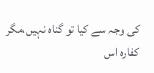کی وجہ سے کیا تو گناہ نہیں،مگر کفارہ اس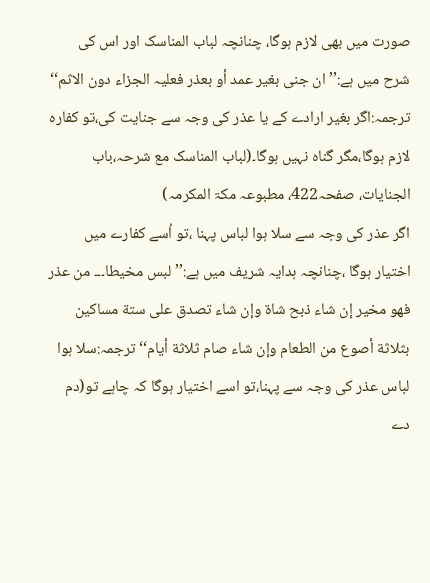صورت میں بھی لازم ہوگا، چنانچہ لباب المناسک اور اس کی شرح میں ہے:’’ان جنی بغیر عمد أو بعذر فعلیہ الجزاء دون الاثم‘‘ ترجمہ:اگر بغیر ارادے کے یا عذر کی وجہ سے جنایت کی،تو کفارہ لازم ہوگا،مگر گناہ نہیں ہوگا۔(لباب المناسک مع شرحہ،باب الجنایات، صفحہ422، مطبوعہ مکۃ المکرمہ)
اگر عذر کی وجہ سے سلا ہوا لباس پہنا ،تو اُسے کفارے میں اختیار ہوگا ،چنانچہ ہدایہ شریف میں ہے:’’لبس مخيطا۔۔۔ من عذر فهو مخير إن شاء ذبح شاة وإن شاء تصدق على ستة مساكين بثلاثة أصوع من الطعام وإن شاء صام ثلاثة أيام‘‘ترجمہ:سلا ہوا لباس عذر کی وجہ سے پہنا،تو اسے اختیار ہوگا کہ چاہے تو(دم دے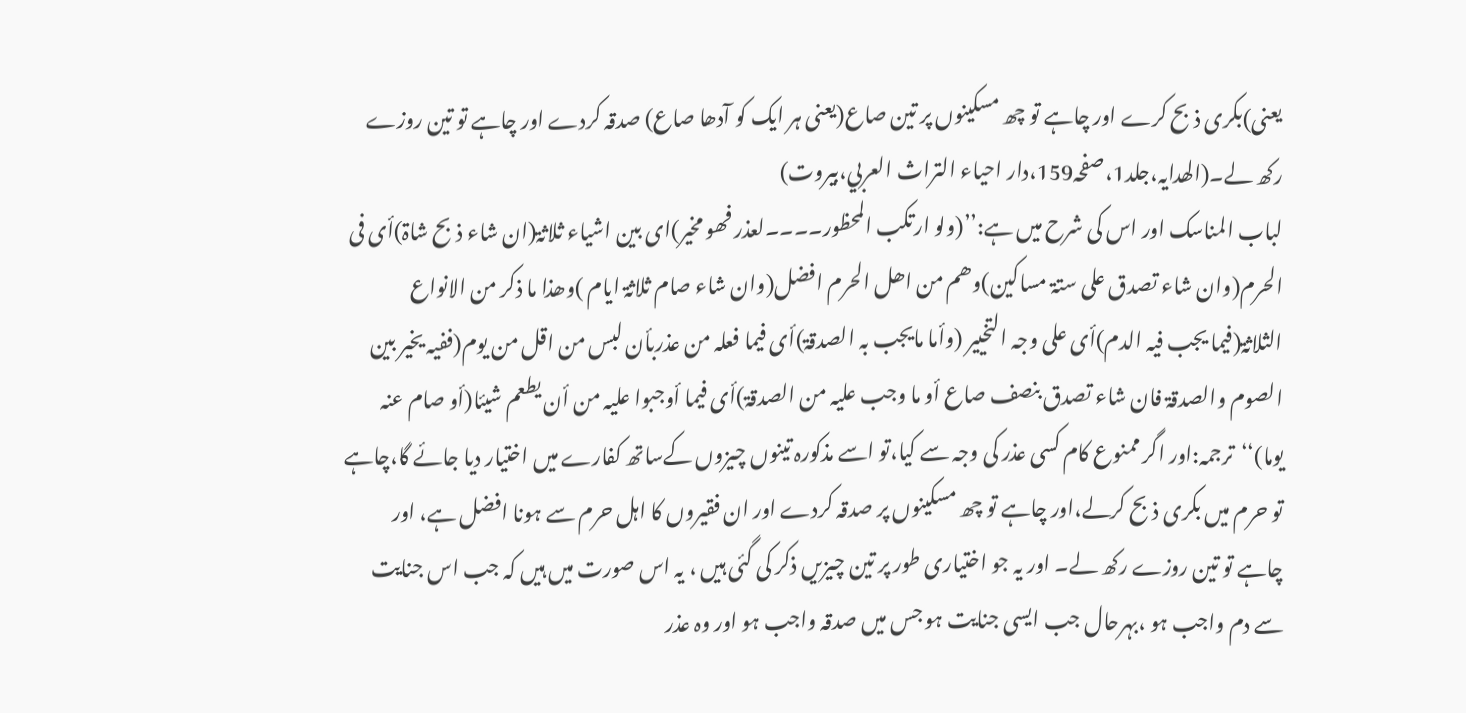یعنی)بکری ذبح کرے اور چاہے تو چھ مسکینوں پر تین صاع(یعنی ہر ایک کو آدھا صاع) صدقہ کردے اور چاہے تو تین روزے رکھ لے۔(الھدایہ،جلد1،صفحہ159،دار احياء التراث العربي،بيروت)
لباب المناسک اور اس کی شرح میں ہے:’’(ولو ارتکب المحظور۔۔۔۔لعذر فھو مخیر)ای بین اشیاء ثلاثۃ(ان شاء ذبح شاۃ)أی فی الحرم(وان شاء تصدق علی ستۃ مساکین)وھم من اھل الحرم افضل(وان شاء صام ثلاثۃ ایام )وھذا ما ذکر من الانواع الثلاثۃ(فیما یجب فیہ الدم)أی علی وجہ التخییر (وأما مایجب بہ الصدقۃ)أی فیما فعلہ من عذربأن لبس من اقل من یوم(ففیہ یخیر بین الصوم والصدقۃ فان شاء تصدق بنصف صاع أو ما وجب علیہ من الصدقۃ)أی فیما أوجبوا علیہ من أن یطعم شیئا(أو صام عنہ یوما)‘‘ترجمہ:اور اگر ممنوع کام کسی عذر کی وجہ سے کیا،تو اسے مذکورہ تینوں چیزوں کےساتھ کفارے میں اختیار دیا جائے گا،چاہے تو حرم میں بکری ذبح کرلے،اور چاہے تو چھ مسکینوں پر صدقہ کردے اور ان فقیروں کا اہل حرم سے ہونا افضل ہے، اور چاہے تو تین روزے رکھ لے۔ اور یہ جو اختیاری طور پر تین چیزیں ذکر کی گئی ہیں ، یہ اس صورت میں ہیں کہ جب اس جنایت سے دم واجب ہو ،بہرحال جب ایسی جنایت ہو جس میں صدقہ واجب ہو اور وہ عذر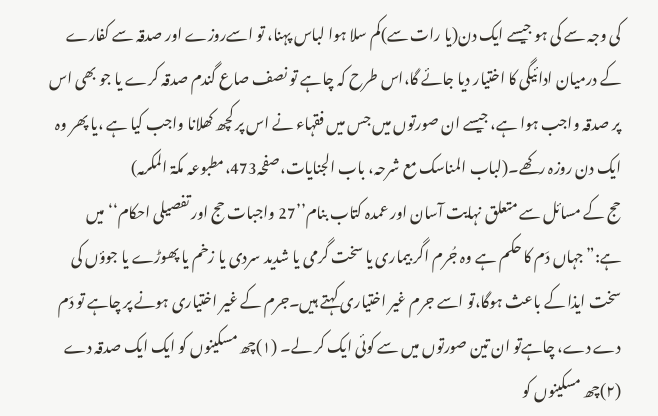کی وجہ سے کی ہو جیسے ایک دن(یا رات سے)کم سلا ہوا لباس پہنا، تو اسےروزے اور صدقہ سے کفارے کے درمیان ادائیگی کا اختیار دیا جائے گا،اس طرح کہ چاہے تو نصف صاع گندم صدقہ کرے یا جو بھی اس پر صدقہ واجب ہوا ہے، جیسے ان صورتوں میں جس میں فقہاء نے اس پر کچھ کھلانا واجب کیا ہے ،یا پھر وہ ایک دن روزہ رکھے۔(لباب المناسک مع شرحہ، باب الجنایات،صفحہ473،مطبوعہ مکۃ المکرمہ)
حج کے مسائل سے متعلق نہایت آسان اور عمدہ کتاب بنام’’27 واجبات حج اور تفصیلی احکام‘‘میں ہے:”جہاں دَم کا حکم ہے وہ جُرم اگر بیماری یا سخت گرمی یا شدید سردی یا زخم یا پھوڑے یا جوؤں کی سخت ایذا کے باعث ہوگا،تو اسے جرم غیر اختیاری کہتے ہیں۔جرم کے غیر اختیاری ہونے پر چاہے تو دَم دے دے، چاہےتو ان تین صورتوں میں سے کوئی ایک کر لے۔ (۱)چھ مسکینوں کو ایک ایک صدقہ دے (۲)چھ مسکینوں کو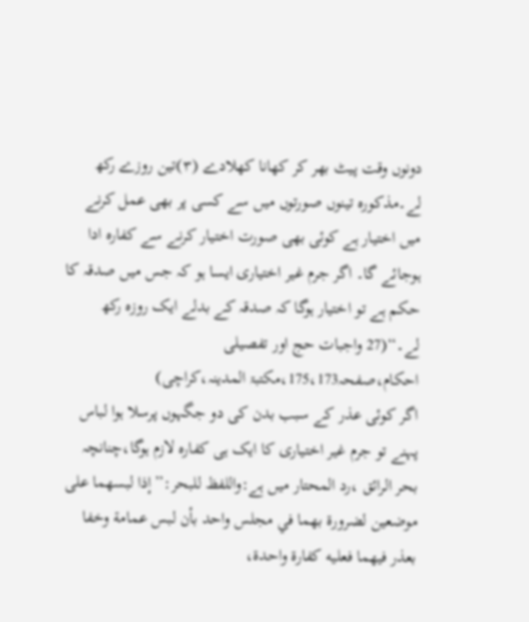دونوں وقت پیٹ بھر کر کھانا کھلادے (۳)تین روزے رکھ لے۔مذکورہ تینوں صورتوں میں سے کسی پر بھی عمل کرنے میں اختیار ہے کوئی بھی صورت اختیار کرنے سے کفارہ ادا ہوجائے گا۔ اگر جرم غیر اختیاری ایسا ہو کہ جس میں صدقہ کا حکم ہے تو اختیار ہوگا کہ صدقہ کے بدلے ایک روزہ رکھ لے۔‘‘(27 واجبات حج اور تفصیلی احکام،صفحہ175،173،مکتبۃ المدینہ،کراچی)
اگر کوئی عذر کے سبب بدن کی دو جگہوں پرسلا ہوا لباس پہنے تو جرم غیر اختیاری کا ایک ہی کفارہ لازم ہوگا،چنانچہ بحر الرائق ،رد المحتار میں ہے:واللفظ للبحر:’’إذا لبسهما على موضعين لضرورة بهما في مجلس واحد بأن لبس عمامة وخفا بعذر فيهما فعليه كفارة واحدة،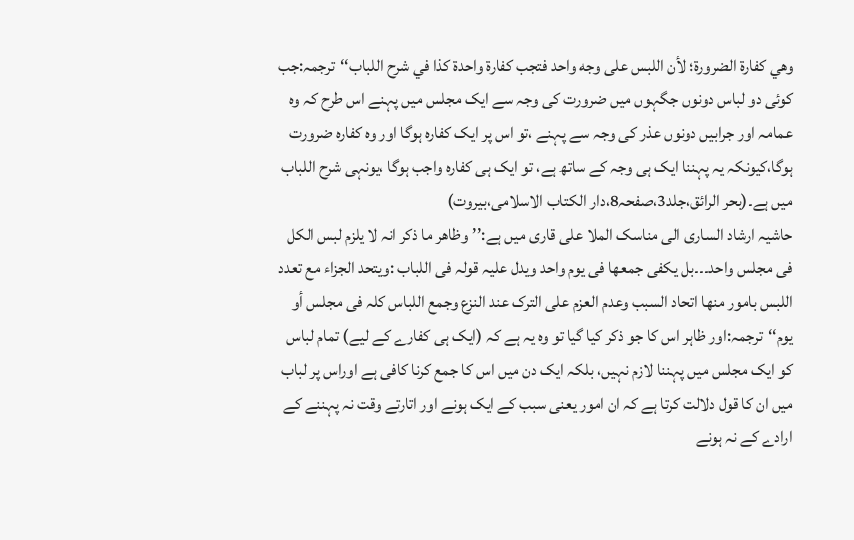وهي كفارة الضرورة؛ لأن اللبس على وجه واحد فتجب كفارة واحدة كذا في شرح اللباب‘‘ترجمہ:جب کوئی دو لباس دونوں جگہوں میں ضرورت کی وجہ سے ایک مجلس میں پہنے اس طرح کہ وہ عمامہ اور جرابیں دونوں عذر کی وجہ سے پہنے ،تو اس پر ایک کفارہ ہوگا اور وہ کفارہ ضرورت ہوگا،کیونکہ یہ پہننا ایک ہی وجہ کے ساتھ ہے، تو ایک ہی کفارہ واجب ہوگا ،یونہی شرح اللباب میں ہے۔(بحر الرائق،جلد3،صفحہ8،دار الکتاب الاسلامی،بیروت)
حاشیہ ارشاد الساری الی مناسک الملا علی قاری میں ہے:’’وظاھر ما ذکر انہ لا یلزم لبس الکل فی مجلس واحد۔۔۔بل یکفی جمعھا فی یوم واحد ویدل علیہ قولہ فی اللباب :ویتحد الجزاء مع تعدد اللبس بامور منھا اتحاد السبب وعدم العزم علی الترک عند النزع وجمع اللباس کلہ فی مجلس أو یوم‘‘ترجمہ:اور ظاہر اس کا جو ذکر کیا گیا تو وہ یہ ہے کہ (ایک ہی کفارے کے لیے) تمام لباس کو ایک مجلس میں پہننا لازم نہیں، بلکہ ایک دن میں اس کا جمع کرنا کافی ہے اوراس پر لباب میں ان کا قول دلالت کرتا ہے کہ ان امور یعنی سبب کے ایک ہونے اور اتارتے وقت نہ پہننے کے ارادے کے نہ ہونے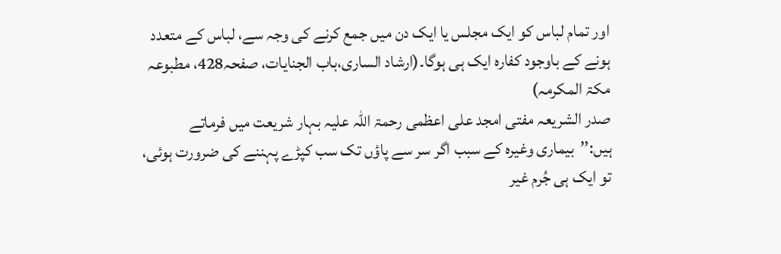اور تمام لباس کو ایک مجلس یا ایک دن میں جمع کرنے کی وجہ سے، لباس کے متعدد ہونے کے باوجود کفارہ ایک ہی ہوگا۔(ارشاد الساری،باب الجنایات، صفحہ428، مطبوعہ مکۃ المکرمہ)
صدر الشریعہ مفتی امجد علی اعظمی رحمۃ اللہ علیہ بہار شریعت میں فرماتے ہیں:’’بیماری وغیرہ کے سبب اگر سر سے پاؤں تک سب کپڑے پہننے کی ضرورت ہوئی، تو ایک ہی جُرم غیر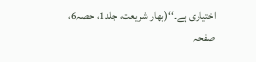اختیاری ہے۔‘‘(بھار شریعت، جلد1، حصہ6، صفحہ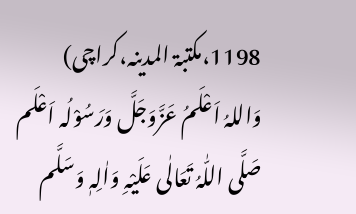1198،مکتبۃ المدینہ،کراچی)
وَاللہُ اَعْلَمُ عَزَّوَجَلَّ وَرَسُوْلُہ اَعْلَم صَلَّی اللّٰہُ تَعَالٰی عَلَیْہِ وَاٰلِہٖ وَسَلَّم